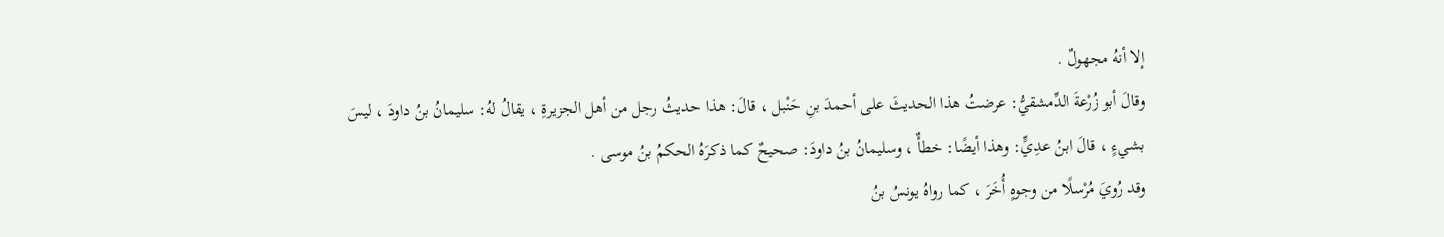إلا أنهُ مجهولٌ .
وقالَ أبو زُرْعةَ الدِّمشقيُّ: عرضتُ هذا الحديثَ على أحمدَ بنِ حَنْبل ، قالَ: هذا حديثُ رجل من أهل الجزيرةِ ، يقالُ لهُ: سليمانُ بنُ داودَ ، ليسَ بشيءٍ ، قالَ ابنُ عدِيٍّ: وهذا أيضًا: خطأٌ ، وسليمانُ بنُ داودَ: صحيحٌ كما ذكرَهُ الحكمُ بنُ موسى .
وقد رُويَ مُرْسلًا من وجوهٍ أُخَرَ ، كما رواهُ يونسُ بنُ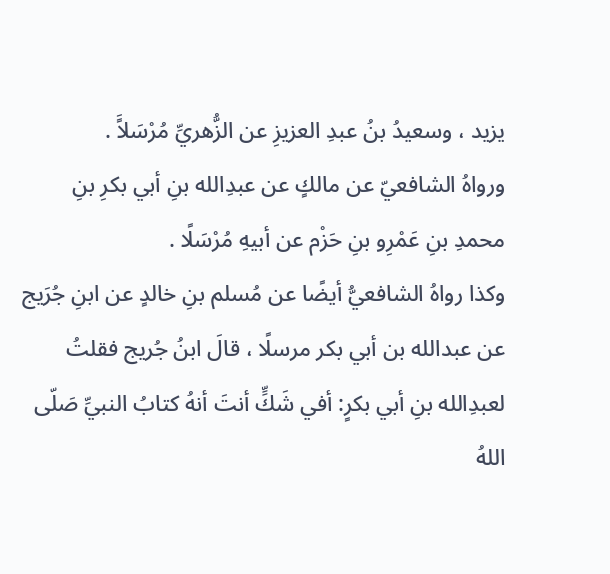يزيد ، وسعيدُ بنُ عبدِ العزيزِ عن الزُّهريِّ مُرْسَلاًَ .
ورواهُ الشافعيّ عن مالكٍ عن عبدِالله بنِ أبي بكرِ بنِ محمدِ بنِ عَمْرِو بنِ حَزْم عن أبيهِ مُرْسَلًا .
وكذا رواهُ الشافعيُّ أيضًا عن مُسلم بنِ خالدٍ عن ابنِ جُرَيج عن عبدالله بن أبي بكر مرسلًا ، قالَ ابنُ جُريج فقلتُ لعبدِالله بنِ أبي بكرٍ: أفي شَكٍّ أنتَ أنهُ كتابُ النبيِّ صَلّى اللهُ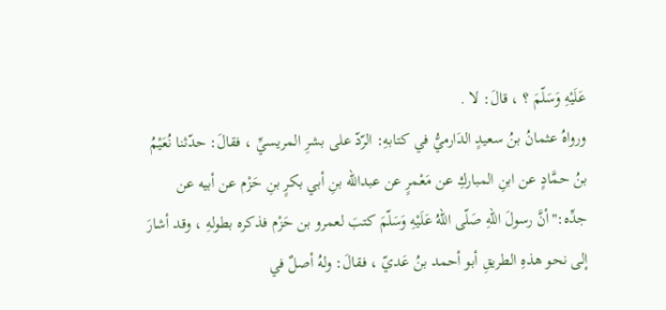عَلَيْهِ وَسَلّمَ ؟ ، قالَ: لا .
ورواهُ عثمانُ بنُ سعيدٍ الدَارميُّ في كتابهِ: الرّدّ على بشرِ المريسيِّ ، فقالَ: حدّثنا نُعَيْمُ بنُ حمَّادٍ عن ابنِ المباركِ عن مَعْمرٍ عن عبدالله بنِ أبي بكرٍ بنِ حَزْم عن أبيه عن جدِّه:"أنَّ رسولَ اللهِ صَلّى اللهُ عَلَيْهِ وَسَلّمَ كتبَ لعمرو بن حَزْم فذكره بطولهِ ، وقد أشارَ إلى نحو هذهِ الطريقِ أبو أحمد بنُ عَديّ ، فقالَ: ولهُ أصلٌ في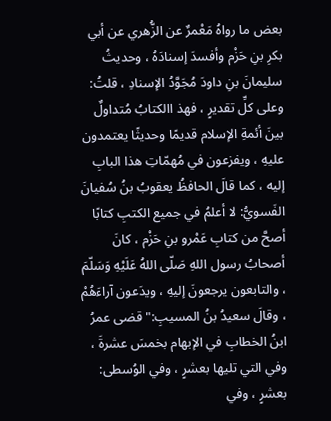بعض ما رواهُ مَعْمرٌ عن الزُّهري عن أبي بكرِ بنِ حَزْم وأفسدَ إسنادَهُ ، وحديثُ سليمانَ بنِ داودَ مُجَوَّدُ الإسنادِ ، قلتُ: وعلى كلِّ تقديرٍ ، فهذ االكتابُ مُتداولٌ بينَ أئمةِ الإسلام قديمًا وحديثًا يعتمدون عليهِ ، ويفزعون في مُهمّاتِ هذا البابِ إليه ، كما قالَ الحافظُ يعقوبُ بنُ سُفيانَ الفَسويُّ: لا أعلمُ في جميع الكتبِ كتابًا أصحَّ من كتابِ عَمْرو بنِ حَزْم ، كانَ أصحابُ رسول اللهِ صَلّى اللهُ عَلَيْهِ وَسَلّمَ ، والتابعون يرجعونَ إليهِ ، ويدَعون آراءَهُمْ ، وقالَ سعيدُ بنُ المسيبِ:"قضى عمرُ ابنُ الخطابِ في الإبهام بخمسَ عشرةَ ، وفي التي تليها بعشرٍ ، وفي الوُسطى: بعشرٍ ، وفي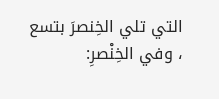التي تلي الخِنصرَ بتسع ، وفي الخِنْصرِ: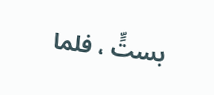بستٍّ ، فلما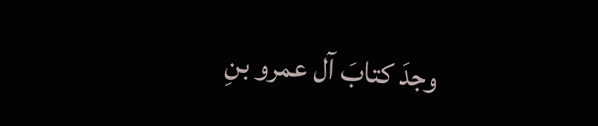وجدَ كتابَ آل عمرو بنِ